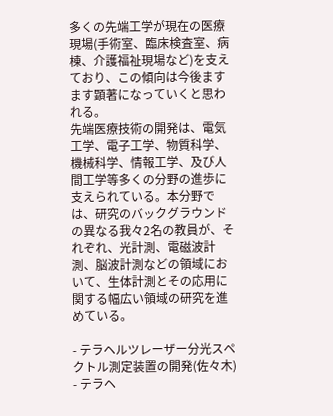多くの先端工学が現在の医療現場(手術室、臨床検査室、病棟、介護福祉現場など)を支えており、この傾向は今後ますます顕著になっていくと思われる。
先端医療技術の開発は、電気工学、電子工学、物質科学、機械科学、情報工学、及び人間工学等多くの分野の進歩に支えられている。本分野では、研究のバックグラウンドの異なる我々2名の教員が、それぞれ、光計測、電磁波計測、脳波計測などの領域において、生体計測とその応用に関する幅広い領域の研究を進めている。

- テラヘルツレーザー分光スペクトル測定装置の開発(佐々木)
- テラヘ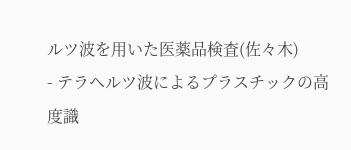ルツ波を用いた医薬品検査(佐々木)
- テラヘルツ波によるプラスチックの高度識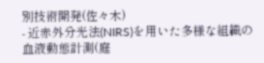別技術開発(佐々木)
- 近赤外分光法(NIRS)を用いた多様な組織の血液動態計測(庭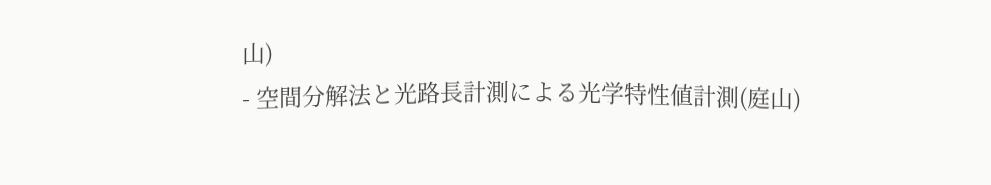山)
- 空間分解法と光路長計測による光学特性値計測(庭山)